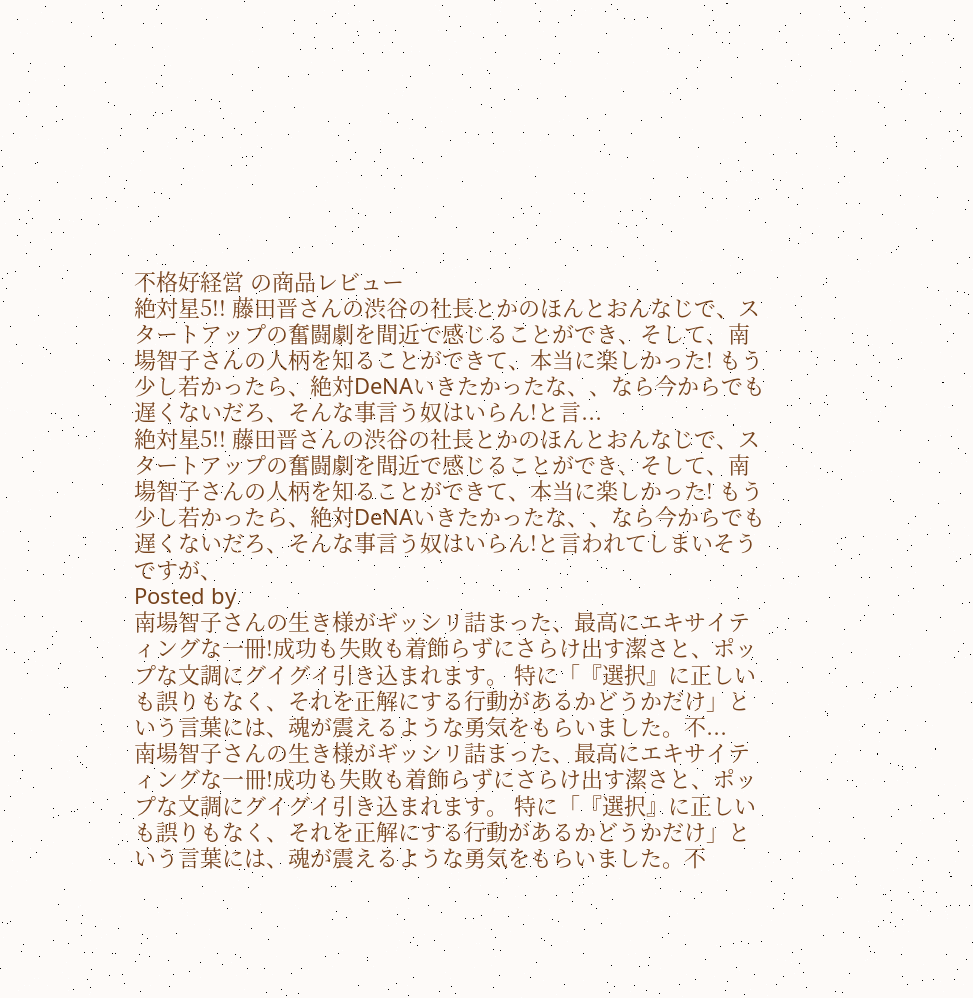不格好経営 の商品レビュー
絶対星5!! 藤田晋さんの渋谷の社長とかのほんとおんなじで、スタートアップの奮闘劇を間近で感じることができ、そして、南場智子さんの人柄を知ることができて、本当に楽しかった! もう少し若かったら、絶対DeNAいきたかったな、、なら今からでも遅くないだろ、そんな事言う奴はいらん!と言...
絶対星5!! 藤田晋さんの渋谷の社長とかのほんとおんなじで、スタートアップの奮闘劇を間近で感じることができ、そして、南場智子さんの人柄を知ることができて、本当に楽しかった! もう少し若かったら、絶対DeNAいきたかったな、、なら今からでも遅くないだろ、そんな事言う奴はいらん!と言われてしまいそうですが、
Posted by
南場智子さんの生き様がギッシリ詰まった、最高にエキサイティングな一冊!成功も失敗も着飾らずにさらけ出す潔さと、ポップな文調にグイグイ引き込まれます。 特に「『選択』に正しいも誤りもなく、それを正解にする行動があるかどうかだけ」という言葉には、魂が震えるような勇気をもらいました。不...
南場智子さんの生き様がギッシリ詰まった、最高にエキサイティングな一冊!成功も失敗も着飾らずにさらけ出す潔さと、ポップな文調にグイグイ引き込まれます。 特に「『選択』に正しいも誤りもなく、それを正解にする行動があるかどうかだけ」という言葉には、魂が震えるような勇気をもらいました。不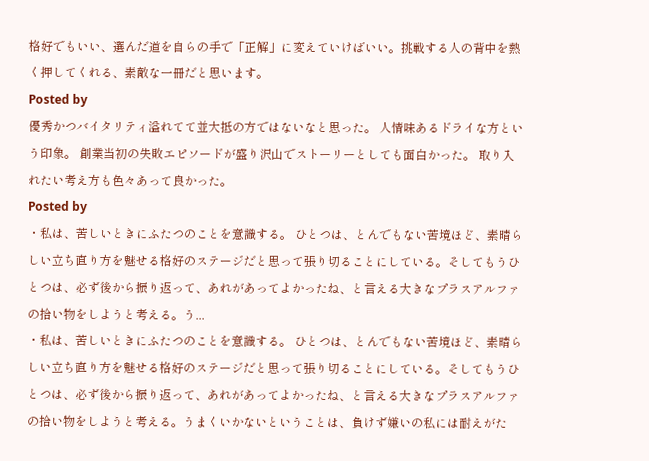格好でもいい、選んだ道を自らの手で「正解」に変えていけばいい。挑戦する人の背中を熱く押してくれる、素敵な一冊だと思います。
Posted by
優秀かつバイタリティ溢れてて並大抵の方ではないなと思った。 人情味あるドライな方という印象。 創業当初の失敗エピソードが盛り沢山でストーリーとしても面白かった。 取り入れたい考え方も色々あって良かった。
Posted by
・私は、苦しいときにふたつのことを意識する。 ひとつは、とんでもない苦境ほど、素晴らしい立ち直り方を魅せる格好のステージだと思って張り切ることにしている。そしてもうひとつは、必ず後から振り返って、あれがあってよかったね、と言える大きなプラスアルファの拾い物をしようと考える。う...
・私は、苦しいときにふたつのことを意識する。 ひとつは、とんでもない苦境ほど、素晴らしい立ち直り方を魅せる格好のステージだと思って張り切ることにしている。そしてもうひとつは、必ず後から振り返って、あれがあってよかったね、と言える大きなプラスアルファの拾い物をしようと考える。うまくいかないということは、負けず嫌いの私には耐えがた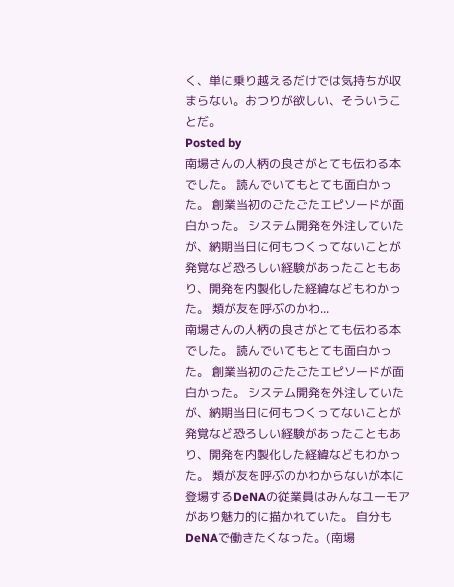く、単に乗り越えるだけでは気持ちが収まらない。おつりが欲しい、そういうことだ。
Posted by
南場さんの人柄の良さがとても伝わる本でした。 読んでいてもとても面白かった。 創業当初のごたごたエピソードが面白かった。 システム開発を外注していたが、納期当日に何もつくってないことが発覚など恐ろしい経験があったこともあり、開発を内製化した経緯などもわかった。 類が友を呼ぶのかわ...
南場さんの人柄の良さがとても伝わる本でした。 読んでいてもとても面白かった。 創業当初のごたごたエピソードが面白かった。 システム開発を外注していたが、納期当日に何もつくってないことが発覚など恐ろしい経験があったこともあり、開発を内製化した経緯などもわかった。 類が友を呼ぶのかわからないが本に登場するDeNAの従業員はみんなユーモアがあり魅力的に描かれていた。 自分もDeNAで働きたくなった。(南場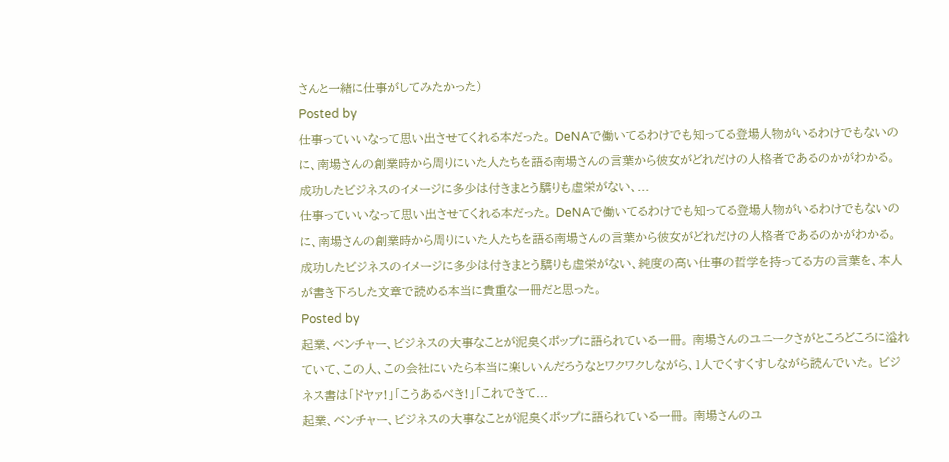さんと一緒に仕事がしてみたかった)
Posted by
仕事っていいなって思い出させてくれる本だった。 DeNAで働いてるわけでも知ってる登場人物がいるわけでもないのに、南場さんの創業時から周りにいた人たちを語る南場さんの言葉から彼女がどれだけの人格者であるのかがわかる。 成功したビジネスのイメージに多少は付きまとう驕りも虚栄がない、...
仕事っていいなって思い出させてくれる本だった。 DeNAで働いてるわけでも知ってる登場人物がいるわけでもないのに、南場さんの創業時から周りにいた人たちを語る南場さんの言葉から彼女がどれだけの人格者であるのかがわかる。 成功したビジネスのイメージに多少は付きまとう驕りも虚栄がない、純度の高い仕事の哲学を持ってる方の言葉を、本人が書き下ろした文章で読める本当に貴重な一冊だと思った。
Posted by
起業、ベンチャー、ビジネスの大事なことが泥臭くポップに語られている一冊。 南場さんのユニークさがところどころに溢れていて、この人、この会社にいたら本当に楽しいんだろうなとワクワクしながら、1人でくすくすしながら読んでいた。 ビジネス書は「ドヤァ!」「こうあるべき!」「これできて...
起業、ベンチャー、ビジネスの大事なことが泥臭くポップに語られている一冊。 南場さんのユ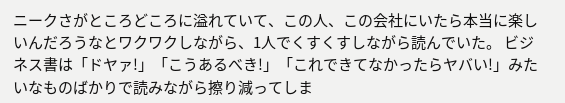ニークさがところどころに溢れていて、この人、この会社にいたら本当に楽しいんだろうなとワクワクしながら、1人でくすくすしながら読んでいた。 ビジネス書は「ドヤァ!」「こうあるべき!」「これできてなかったらヤバい!」みたいなものばかりで読みながら擦り減ってしま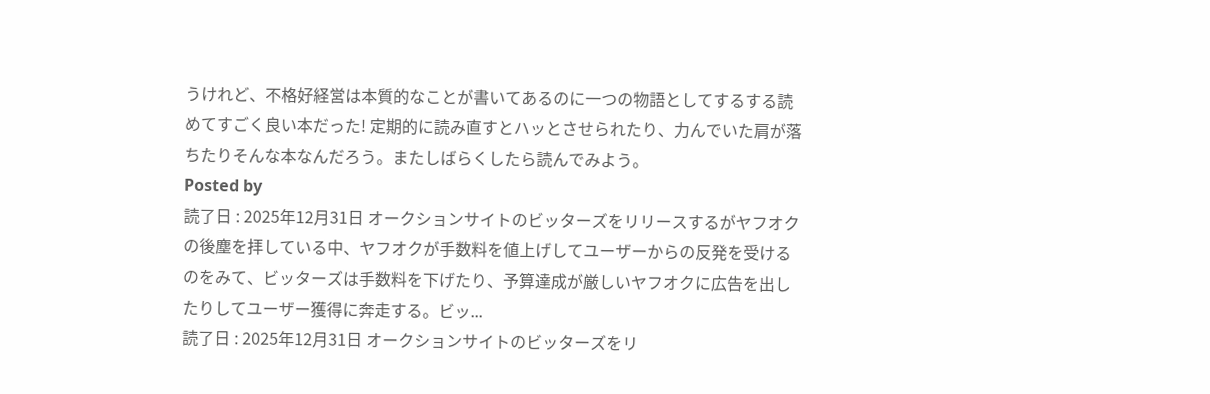うけれど、不格好経営は本質的なことが書いてあるのに一つの物語としてするする読めてすごく良い本だった! 定期的に読み直すとハッとさせられたり、力んでいた肩が落ちたりそんな本なんだろう。またしばらくしたら読んでみよう。
Posted by
読了日 : 2025年12月31日 オークションサイトのビッターズをリリースするがヤフオクの後塵を拝している中、ヤフオクが手数料を値上げしてユーザーからの反発を受けるのをみて、ビッターズは手数料を下げたり、予算達成が厳しいヤフオクに広告を出したりしてユーザー獲得に奔走する。ビッ...
読了日 : 2025年12月31日 オークションサイトのビッターズをリ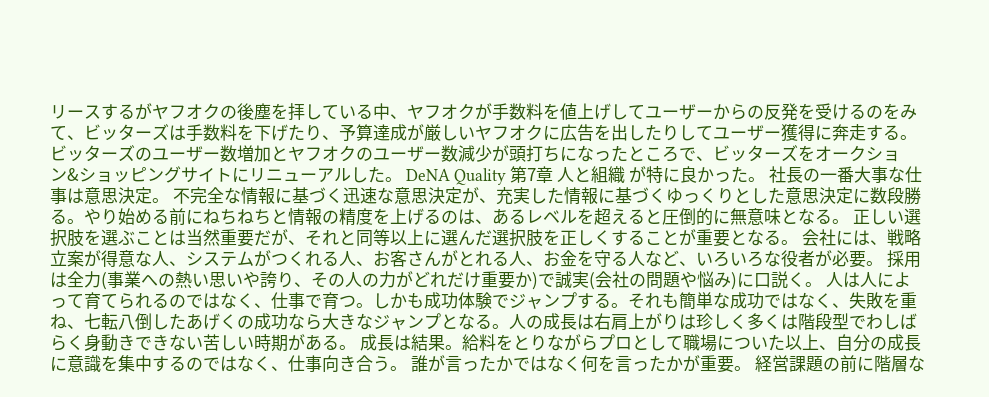リースするがヤフオクの後塵を拝している中、ヤフオクが手数料を値上げしてユーザーからの反発を受けるのをみて、ビッターズは手数料を下げたり、予算達成が厳しいヤフオクに広告を出したりしてユーザー獲得に奔走する。ビッターズのユーザー数増加とヤフオクのユーザー数減少が頭打ちになったところで、ビッターズをオークション&ショッピングサイトにリニューアルした。 DeNA Quality 第7章 人と組織 が特に良かった。 社長の一番大事な仕事は意思決定。 不完全な情報に基づく迅速な意思決定が、充実した情報に基づくゆっくりとした意思決定に数段勝る。やり始める前にねちねちと情報の精度を上げるのは、あるレベルを超えると圧倒的に無意味となる。 正しい選択肢を選ぶことは当然重要だが、それと同等以上に選んだ選択肢を正しくすることが重要となる。 会社には、戦略立案が得意な人、システムがつくれる人、お客さんがとれる人、お金を守る人など、いろいろな役者が必要。 採用は全力(事業への熱い思いや誇り、その人の力がどれだけ重要か)で誠実(会社の問題や悩み)に口説く。 人は人によって育てられるのではなく、仕事で育つ。しかも成功体験でジャンプする。それも簡単な成功ではなく、失敗を重ね、七転八倒したあげくの成功なら大きなジャンプとなる。人の成長は右肩上がりは珍しく多くは階段型でわしばらく身動きできない苦しい時期がある。 成長は結果。給料をとりながらプロとして職場についた以上、自分の成長に意識を集中するのではなく、仕事向き合う。 誰が言ったかではなく何を言ったかが重要。 経営課題の前に階層な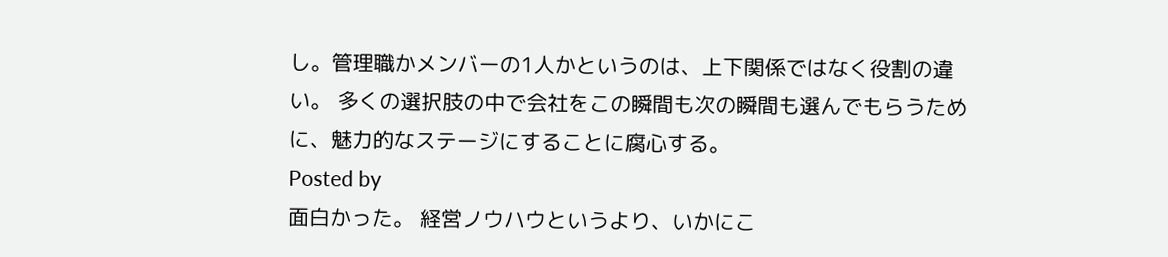し。管理職かメンバーの1人かというのは、上下関係ではなく役割の違い。 多くの選択肢の中で会社をこの瞬間も次の瞬間も選んでもらうために、魅力的なステージにすることに腐心する。
Posted by
面白かった。 経営ノウハウというより、いかにこ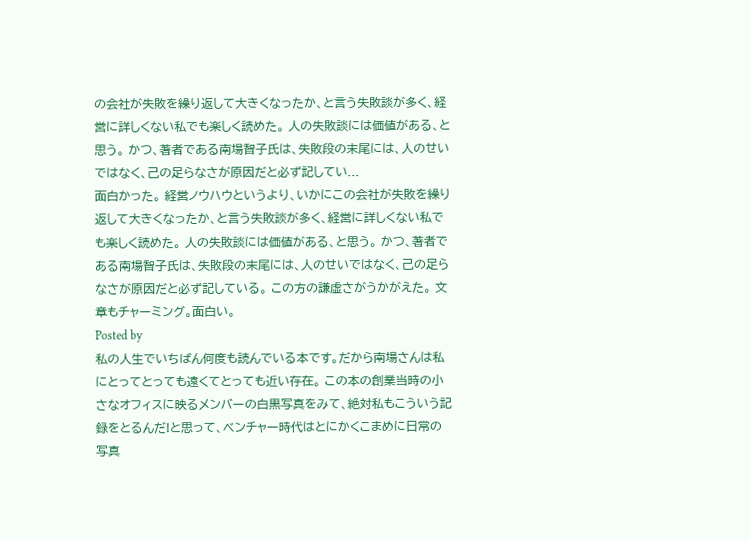の会社が失敗を繰り返して大きくなったか、と言う失敗談が多く、経営に詳しくない私でも楽しく読めた。 人の失敗談には価値がある、と思う。 かつ、著者である南場智子氏は、失敗段の末尾には、人のせいではなく、己の足らなさが原因だと必ず記してい...
面白かった。 経営ノウハウというより、いかにこの会社が失敗を繰り返して大きくなったか、と言う失敗談が多く、経営に詳しくない私でも楽しく読めた。 人の失敗談には価値がある、と思う。 かつ、著者である南場智子氏は、失敗段の末尾には、人のせいではなく、己の足らなさが原因だと必ず記している。 この方の謙虚さがうかがえた。 文章もチャーミング。面白い。
Posted by
私の人生でいちばん何度も読んでいる本です。だから南場さんは私にとってとっても遠くてとっても近い存在。 この本の創業当時の小さなオフィスに映るメンバーの白黒写真をみて、絶対私もこういう記録をとるんだ!と思って、ベンチャー時代はとにかくこまめに日常の写真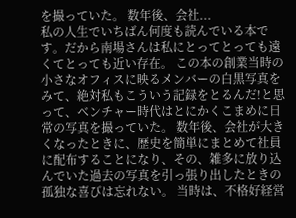を撮っていた。 数年後、会社...
私の人生でいちばん何度も読んでいる本です。だから南場さんは私にとってとっても遠くてとっても近い存在。 この本の創業当時の小さなオフィスに映るメンバーの白黒写真をみて、絶対私もこういう記録をとるんだ!と思って、ベンチャー時代はとにかくこまめに日常の写真を撮っていた。 数年後、会社が大きくなったときに、歴史を簡単にまとめて社員に配布することになり、その、雑多に放り込んでいた過去の写真を引っ張り出したときの孤独な喜びは忘れない。 当時は、不格好経営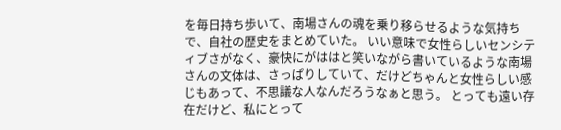を毎日持ち歩いて、南場さんの魂を乗り移らせるような気持ちで、自社の歴史をまとめていた。 いい意味で女性らしいセンシティブさがなく、豪快にがははと笑いながら書いているような南場さんの文体は、さっぱりしていて、だけどちゃんと女性らしい感じもあって、不思議な人なんだろうなぁと思う。 とっても遠い存在だけど、私にとって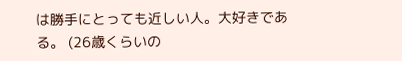は勝手にとっても近しい人。大好きである。 (26歳くらいの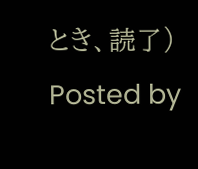とき、読了)
Posted by